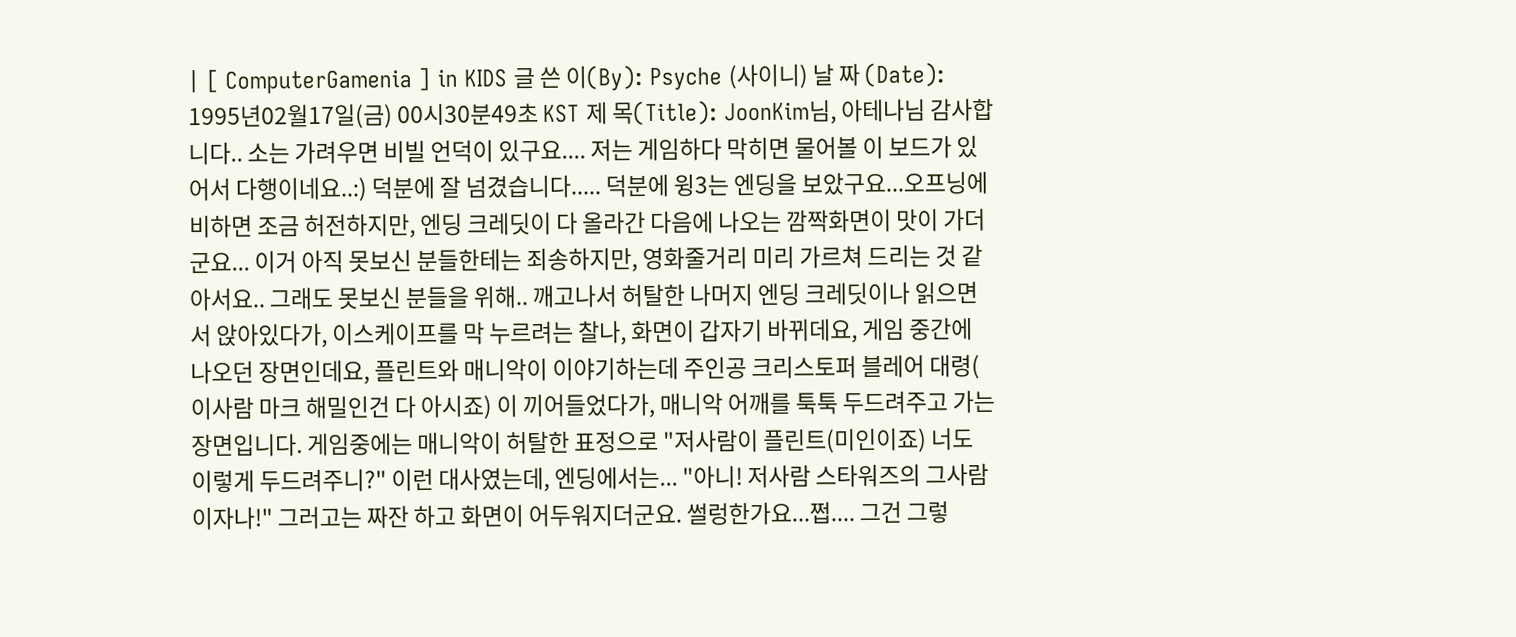| [ ComputerGamenia ] in KIDS 글 쓴 이(By): Psyche (사이니) 날 짜 (Date): 1995년02월17일(금) 00시30분49초 KST 제 목(Title): JoonKim님, 아테나님 감사합니다.. 소는 가려우면 비빌 언덕이 있구요.... 저는 게임하다 막히면 물어볼 이 보드가 있어서 다행이네요..:) 덕분에 잘 넘겼습니다..... 덕분에 윙3는 엔딩을 보았구요...오프닝에 비하면 조금 허전하지만, 엔딩 크레딧이 다 올라간 다음에 나오는 깜짝화면이 맛이 가더군요... 이거 아직 못보신 분들한테는 죄송하지만, 영화줄거리 미리 가르쳐 드리는 것 같아서요.. 그래도 못보신 분들을 위해.. 깨고나서 허탈한 나머지 엔딩 크레딧이나 읽으면서 앉아있다가, 이스케이프를 막 누르려는 찰나, 화면이 갑자기 바뀌데요, 게임 중간에 나오던 장면인데요, 플린트와 매니악이 이야기하는데 주인공 크리스토퍼 블레어 대령( 이사람 마크 해밀인건 다 아시죠) 이 끼어들었다가, 매니악 어깨를 툭툭 두드려주고 가는 장면입니다. 게임중에는 매니악이 허탈한 표정으로 "저사람이 플린트(미인이죠) 너도 이렇게 두드려주니?" 이런 대사였는데, 엔딩에서는... "아니! 저사람 스타워즈의 그사람이자나!" 그러고는 짜잔 하고 화면이 어두워지더군요. 썰렁한가요...쩝.... 그건 그렇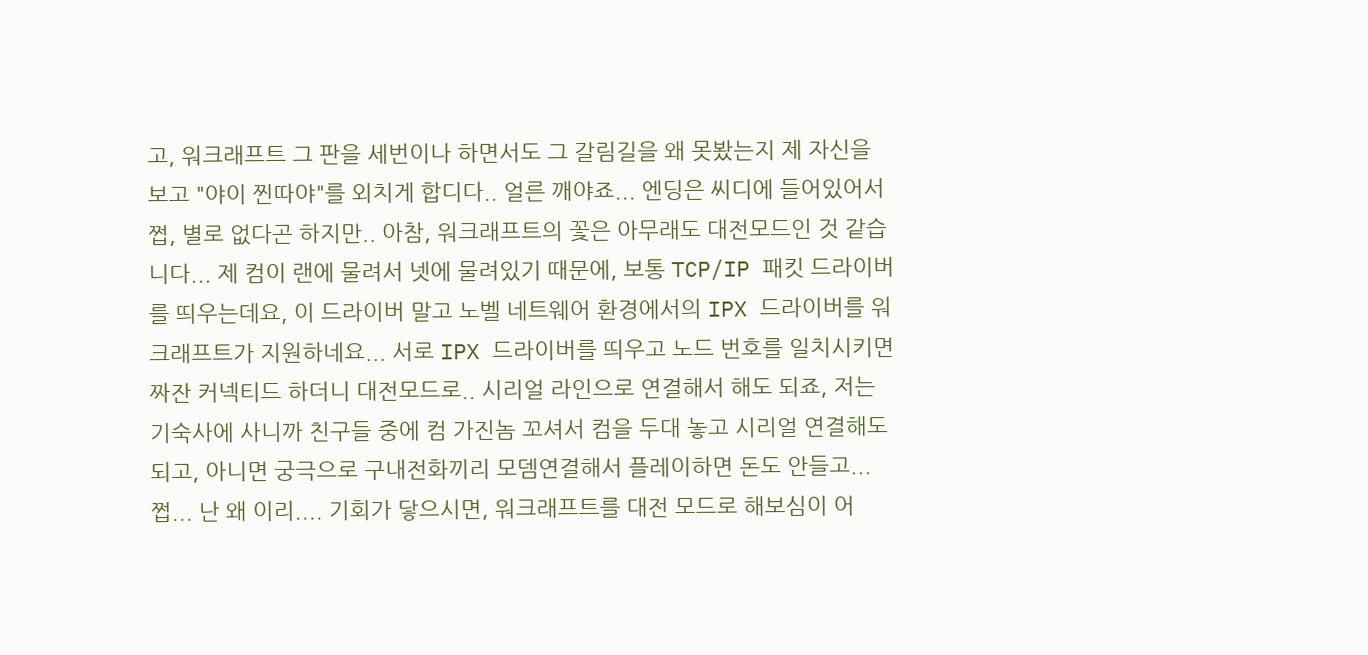고, 워크래프트 그 판을 세번이나 하면서도 그 갈림길을 왜 못봤는지 제 자신을 보고 "야이 찐따야"를 외치게 합디다.. 얼른 깨야죠... 엔딩은 씨디에 들어있어서 쩝, 별로 없다곤 하지만.. 아참, 워크래프트의 꽃은 아무래도 대전모드인 것 같습니다... 제 컴이 랜에 물려서 넷에 물려있기 때문에, 보통 TCP/IP 패킷 드라이버를 띄우는데요, 이 드라이버 말고 노벨 네트웨어 환경에서의 IPX 드라이버를 워크래프트가 지원하네요... 서로 IPX 드라이버를 띄우고 노드 번호를 일치시키면 짜잔 커넥티드 하더니 대전모드로.. 시리얼 라인으로 연결해서 해도 되죠, 저는 기숙사에 사니까 친구들 중에 컴 가진놈 꼬셔서 컴을 두대 놓고 시리얼 연결해도 되고, 아니면 궁극으로 구내전화끼리 모뎀연결해서 플레이하면 돈도 안들고... 쩝... 난 왜 이리.... 기회가 닿으시면, 워크래프트를 대전 모드로 해보심이 어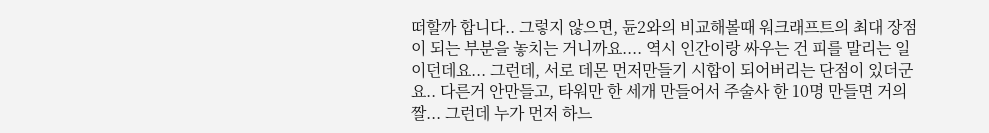떠할까 합니다.. 그렇지 않으면, 듄2와의 비교해볼때 워크래프트의 최대 장점이 되는 부분을 놓치는 거니까요.... 역시 인간이랑 싸우는 건 피를 말리는 일이던데요... 그런데, 서로 데몬 먼저만들기 시합이 되어버리는 단점이 있더군요.. 다른거 안만들고, 타워만 한 세개 만들어서 주술사 한 10명 만들면 거의 짤... 그런데 누가 먼저 하느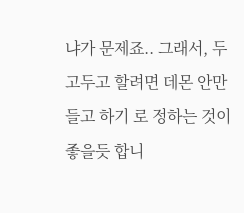냐가 문제죠.. 그래서, 두고두고 할려면 데몬 안만들고 하기 로 정하는 것이 좋을듯 합니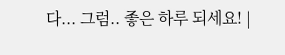다... 그럼.. 좋은 하루 되세요! |